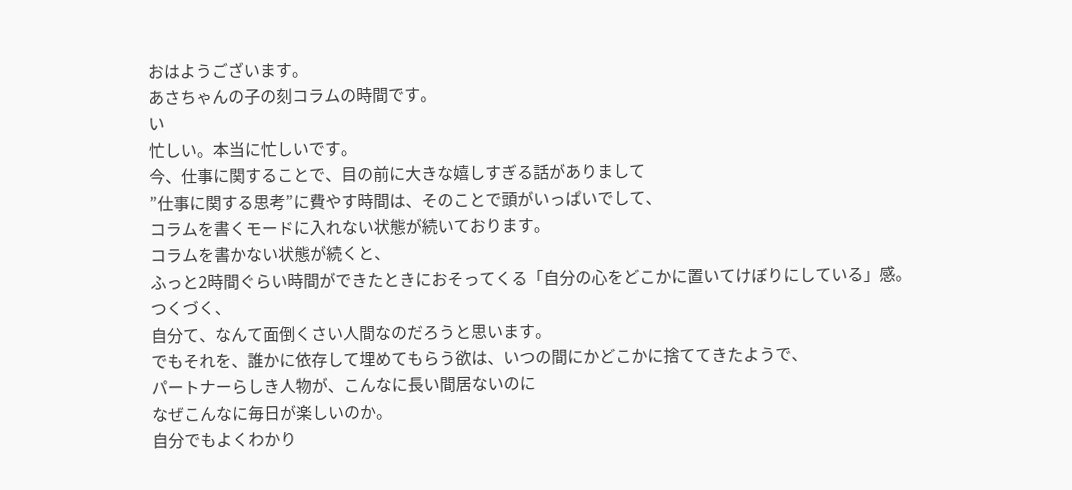おはようございます。
あさちゃんの子の刻コラムの時間です。
い
忙しい。本当に忙しいです。
今、仕事に関することで、目の前に大きな嬉しすぎる話がありまして
”仕事に関する思考”に費やす時間は、そのことで頭がいっぱいでして、
コラムを書くモードに入れない状態が続いております。
コラムを書かない状態が続くと、
ふっと2時間ぐらい時間ができたときにおそってくる「自分の心をどこかに置いてけぼりにしている」感。
つくづく、
自分て、なんて面倒くさい人間なのだろうと思います。
でもそれを、誰かに依存して埋めてもらう欲は、いつの間にかどこかに捨ててきたようで、
パートナーらしき人物が、こんなに長い間居ないのに
なぜこんなに毎日が楽しいのか。
自分でもよくわかり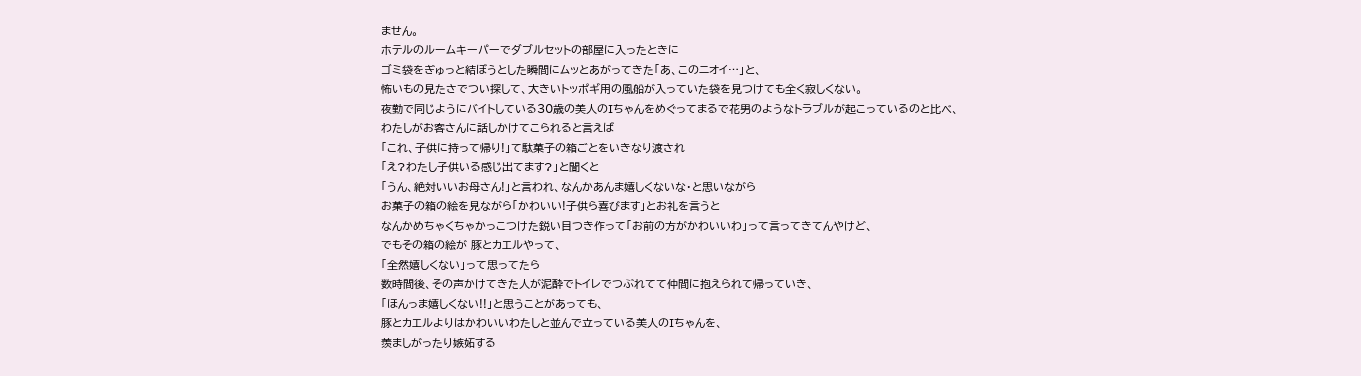ません。
ホテルのルームキーパーでダブルセットの部屋に入ったときに
ゴミ袋をぎゅっと結ぼうとした瞬間にムッとあがってきた「あ、このニオイ…」と、
怖いもの見たさでつい探して、大きいトッポギ用の風船が入っていた袋を見つけても全く寂しくない。
夜勤で同じようにバイトしている30歳の美人のIちゃんをめぐってまるで花男のようなトラブルが起こっているのと比べ、
わたしがお客さんに話しかけてこられると言えば
「これ、子供に持って帰り!」て駄菓子の箱ごとをいきなり渡され
「え?わたし子供いる感じ出てます?」と聞くと
「うん、絶対いいお母さん!」と言われ、なんかあんま嬉しくないな・と思いながら
お菓子の箱の絵を見ながら「かわいい!子供ら喜びます」とお礼を言うと
なんかめちゃくちゃかっこつけた鋭い目つき作って「お前の方がかわいいわ」って言ってきてんやけど、
でもその箱の絵が 豚とカエルやって、
「全然嬉しくない」って思ってたら
数時間後、その声かけてきた人が泥酔でトイレでつぶれてて仲間に抱えられて帰っていき、
「ほんっま嬉しくない!!」と思うことがあっても、
豚とカエルよりはかわいいわたしと並んで立っている美人のIちゃんを、
羨ましがったり嫉妬する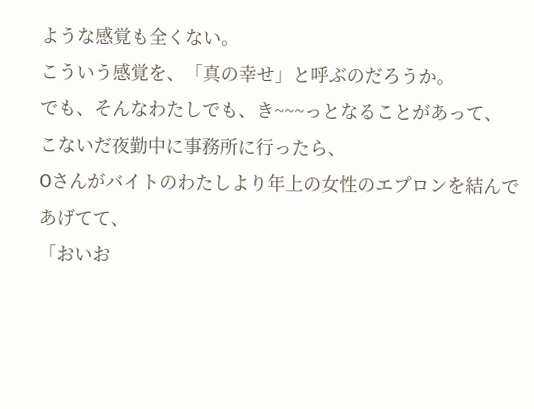ような感覚も全くない。
こういう感覚を、「真の幸せ」と呼ぶのだろうか。
でも、そんなわたしでも、き~~~っとなることがあって、
こないだ夜勤中に事務所に行ったら、
Oさんがバイトのわたしより年上の女性のエプロンを結んであげてて、
「おいお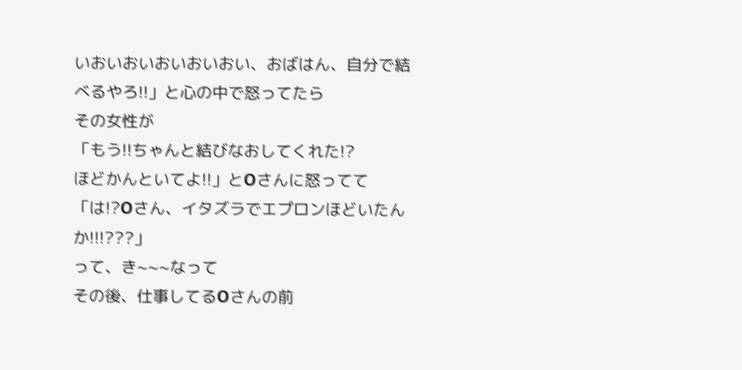いおいおいおいおいおい、おばはん、自分で結べるやろ!!」と心の中で怒ってたら
その女性が
「もう!!ちゃんと結びなおしてくれた!?
ほどかんといてよ!!」とOさんに怒ってて
「は!?Oさん、イタズラでエプロンほどいたんか!!!???」
って、き~~~なって
その後、仕事してるOさんの前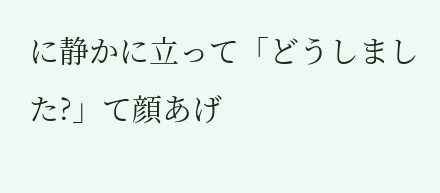に静かに立って「どうしました?」て顔あげ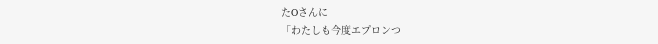たOさんに
「わたしも今度エプロンつ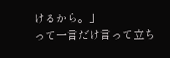けるから。」
って一言だけ言って立ち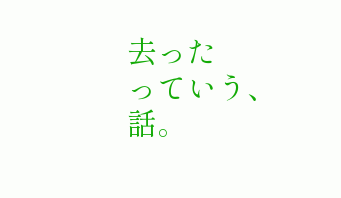去った
っていう、
話。